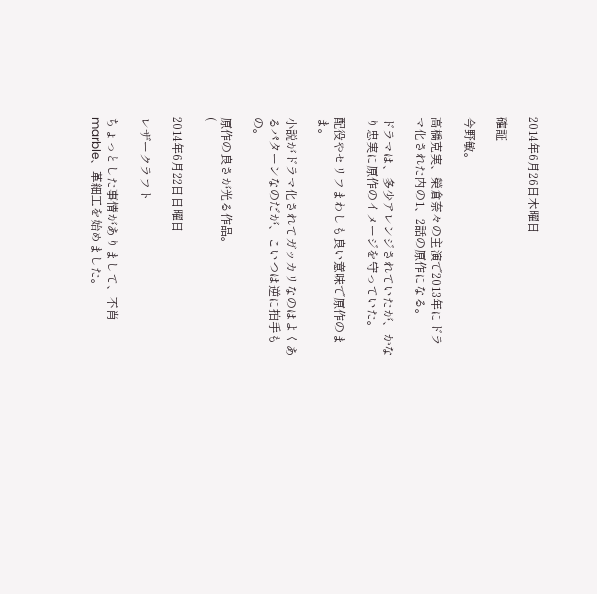2014年6月26日木曜日

確証

今野敏。

高橋克実、榮倉奈々の主演で2013年にドラマ化された内の1、2話の原作になる。

ドラマは、多少アレンジされていたが、かなり忠実に原作のイメージを守っていた。

配役やセリフまわしも良い意味で原作のまま。

小説がドラマ化されてガッカリなのはよくあるパターンなのだが、こいつは逆に拍手もの。

原作の良さが光る作品。
(

2014年6月22日日曜日

レザークラフト

ちょっとした事情がありまして、不肖marble、革細工を始めました。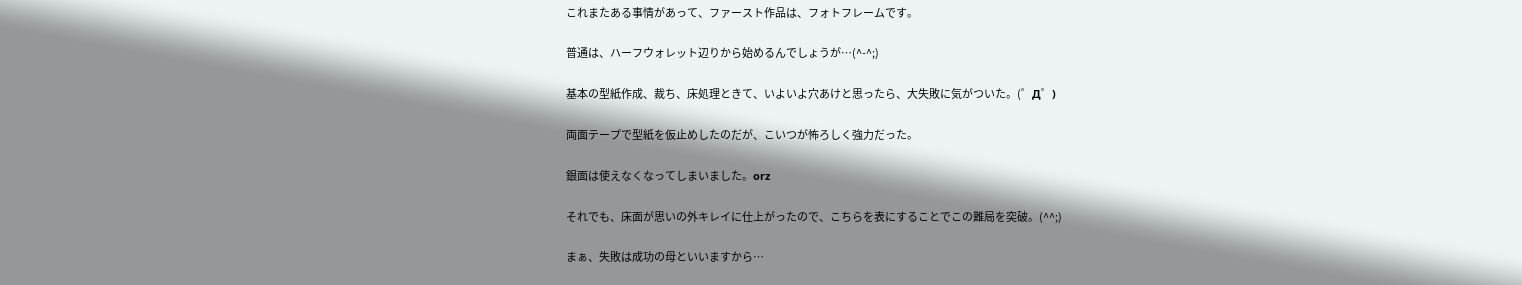これまたある事情があって、ファースト作品は、フォトフレームです。

普通は、ハーフウォレット辺りから始めるんでしょうが…(^-^;)

基本の型紙作成、裁ち、床処理ときて、いよいよ穴あけと思ったら、大失敗に気がついた。(゜Д゜)

両面テープで型紙を仮止めしたのだが、こいつが怖ろしく強力だった。

銀面は使えなくなってしまいました。orz

それでも、床面が思いの外キレイに仕上がったので、こちらを表にすることでこの難局を突破。(^^;)

まぁ、失敗は成功の母といいますから…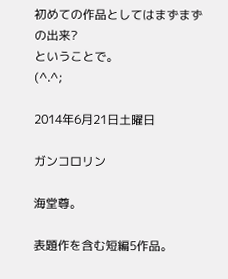初めての作品としてはまずまずの出来?
ということで。
(^.^;

2014年6月21日土曜日

ガンコロリン

海堂尊。

表題作を含む短編5作品。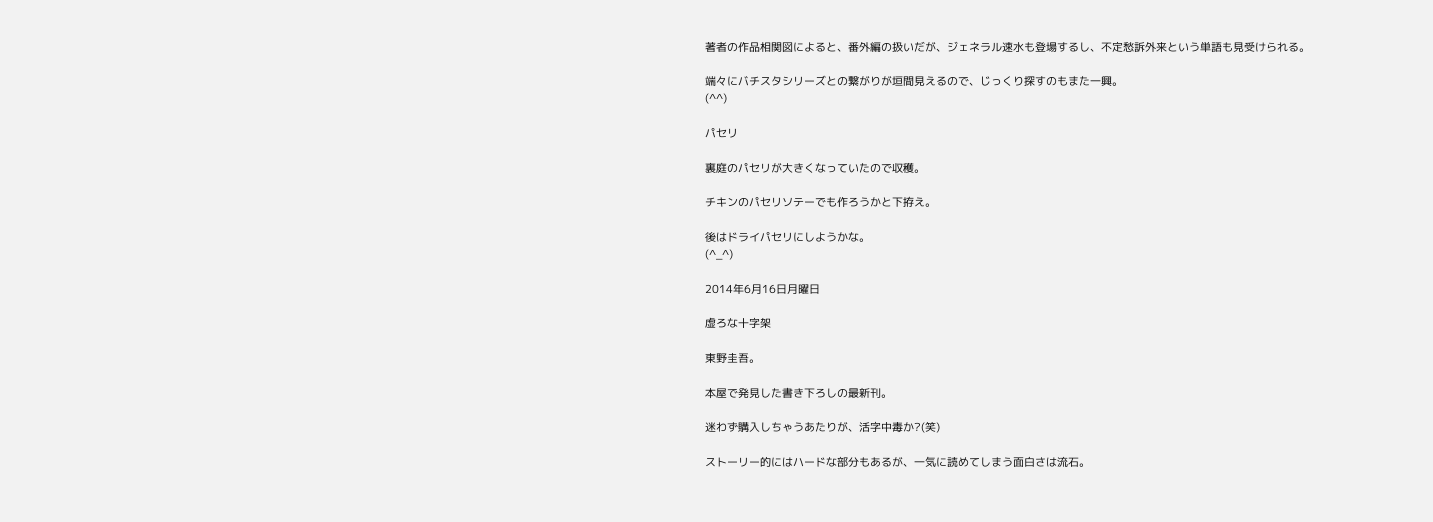著者の作品相関図によると、番外編の扱いだが、ジェネラル速水も登場するし、不定愁訴外来という単語も見受けられる。

端々にバチスタシリーズとの繋がりが垣間見えるので、じっくり探すのもまた一興。
(^^)

パセリ

裏庭のパセリが大きくなっていたので収穫。

チキンのパセリソテーでも作ろうかと下拵え。

後はドライパセリにしようかな。
(^_^)

2014年6月16日月曜日

虚ろな十字架

東野圭吾。

本屋で発見した書き下ろしの最新刊。

迷わず購入しちゃうあたりが、活字中毒か?(笑)

ストーリー的にはハードな部分もあるが、一気に読めてしまう面白さは流石。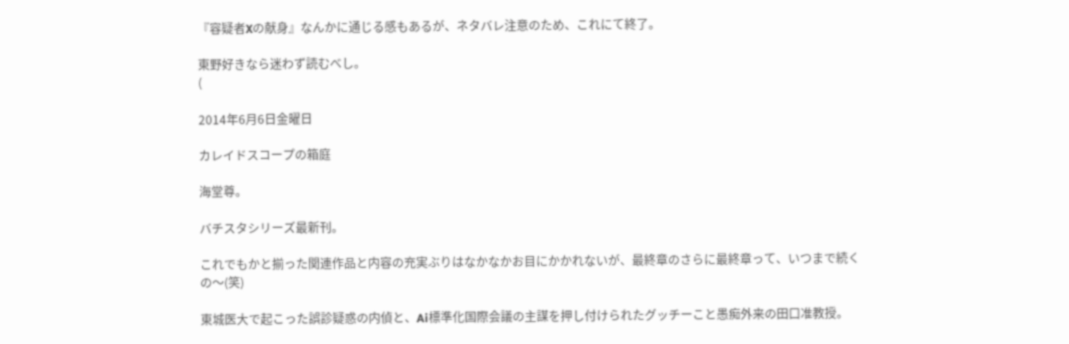『容疑者Xの献身』なんかに通じる感もあるが、ネタバレ注意のため、これにて終了。

東野好きなら迷わず読むべし。
(

2014年6月6日金曜日

カレイドスコープの箱庭

海堂尊。

バチスタシリーズ最新刊。

これでもかと揃った関連作品と内容の充実ぶりはなかなかお目にかかれないが、最終章のさらに最終章って、いつまで続くの〜(笑)

東城医大で起こった誤診疑惑の内偵と、Ai標準化国際会議の主謀を押し付けられたグッチーこと愚痴外来の田口准教授。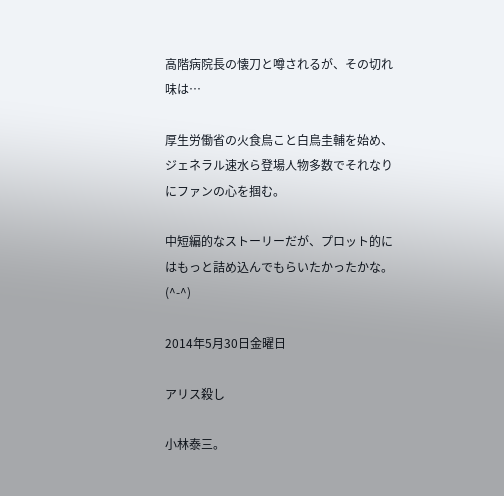高階病院長の懐刀と噂されるが、その切れ味は…

厚生労働省の火食鳥こと白鳥圭輔を始め、ジェネラル速水ら登場人物多数でそれなりにファンの心を掴む。

中短編的なストーリーだが、プロット的にはもっと詰め込んでもらいたかったかな。
(^-^)

2014年5月30日金曜日

アリス殺し

小林泰三。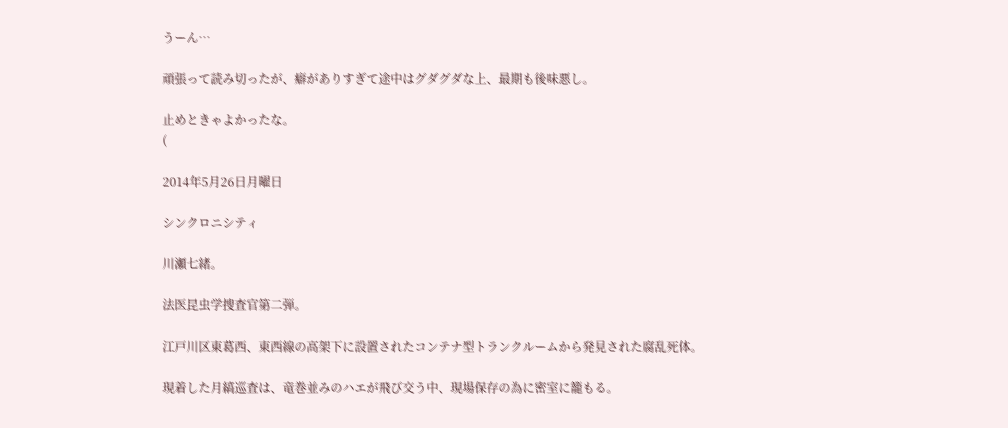うーん…

頑張って読み切ったが、癖がありすぎて途中はグダグダな上、最期も後味悪し。

止めときゃよかったな。
(

2014年5月26日月曜日

シンクロニシティ

川瀬七緒。

法医昆虫学捜査官第二弾。

江戸川区東葛西、東西線の高架下に設置されたコンテナ型トランクルームから発見された腐乱死体。

現着した月縞巡査は、竜巻並みのハエが飛び交う中、現場保存の為に密室に籠もる。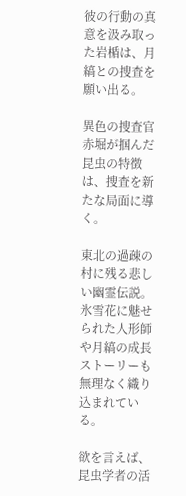彼の行動の真意を汲み取った岩楯は、月縞との捜査を願い出る。

異色の捜査官赤堀が掴んだ昆虫の特徴は、捜査を新たな局面に導く。

東北の過疎の村に残る悲しい幽霊伝説。
氷雪花に魅せられた人形師や月縞の成長ストーリーも無理なく織り込まれている。

欲を言えば、昆虫学者の活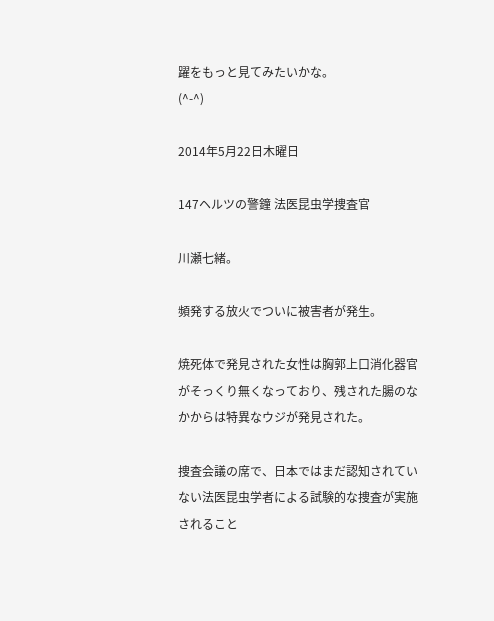躍をもっと見てみたいかな。
(^-^)

2014年5月22日木曜日

147ヘルツの警鐘 法医昆虫学捜査官

川瀬七緒。

頻発する放火でついに被害者が発生。

焼死体で発見された女性は胸郭上口消化器官がそっくり無くなっており、残された腸のなかからは特異なウジが発見された。

捜査会議の席で、日本ではまだ認知されていない法医昆虫学者による試験的な捜査が実施されること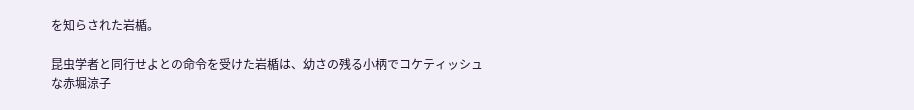を知らされた岩楯。

昆虫学者と同行せよとの命令を受けた岩楯は、幼さの残る小柄でコケティッシュな赤堀涼子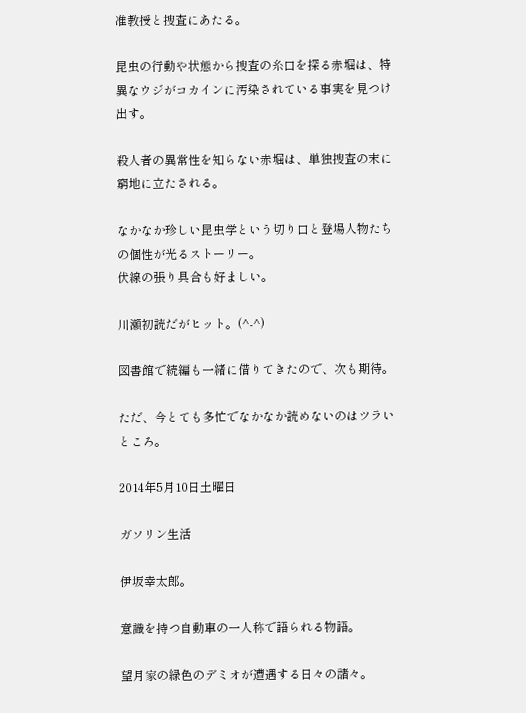准教授と捜査にあたる。

昆虫の行動や状態から捜査の糸口を探る赤堀は、特異なウジがコカインに汚染されている事実を見つけ出す。

殺人者の異常性を知らない赤堀は、単独捜査の末に窮地に立たされる。

なかなか珍しい昆虫学という切り口と登場人物たちの個性が光るストーリー。
伏線の張り具合も好ましい。

川瀬初読だがヒット。(^-^)

図書館で続編も一緒に借りてきたので、次も期待。

ただ、今とても多忙でなかなか読めないのはツラいところ。

2014年5月10日土曜日

ガソリン生活

伊坂幸太郎。

意識を持つ自動車の一人称で語られる物語。

望月家の緑色のデミオが遭遇する日々の諸々。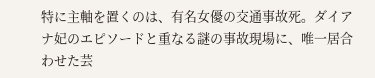特に主軸を置くのは、有名女優の交通事故死。ダイアナ妃のエピソードと重なる謎の事故現場に、唯一居合わせた芸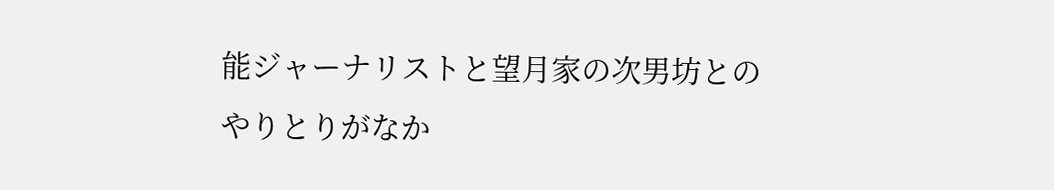能ジャーナリストと望月家の次男坊とのやりとりがなか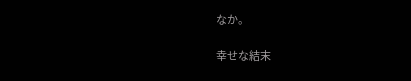なか。

幸せな結末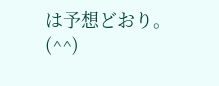は予想どおり。
(^^)